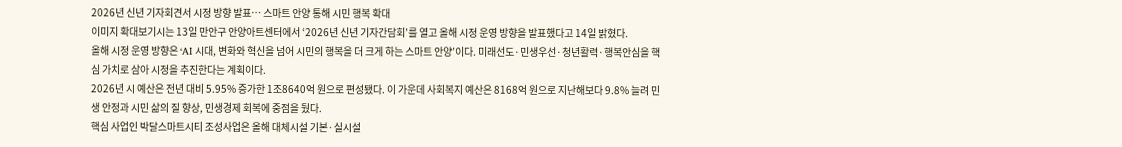2026년 신년 기자회견서 시정 방향 발표… 스마트 안양 통해 시민 행복 확대
이미지 확대보기시는 13일 만안구 안양아트센터에서 ‘2026년 신년 기자간담회’를 열고 올해 시정 운영 방향을 발표했다고 14일 밝혔다.
올해 시정 운영 방향은 ‘AI 시대, 변화와 혁신을 넘어 시민의 행복을 더 크게 하는 스마트 안양’이다. 미래선도·민생우선·청년활력·행복안심을 핵심 가치로 삼아 시정을 추진한다는 계획이다.
2026년 시 예산은 전년 대비 5.95% 증가한 1조8640억 원으로 편성됐다. 이 가운데 사회복지 예산은 8168억 원으로 지난해보다 9.8% 늘려 민생 안정과 시민 삶의 질 향상, 민생경제 회복에 중점을 뒀다.
핵심 사업인 박달스마트시티 조성사업은 올해 대체시설 기본·실시설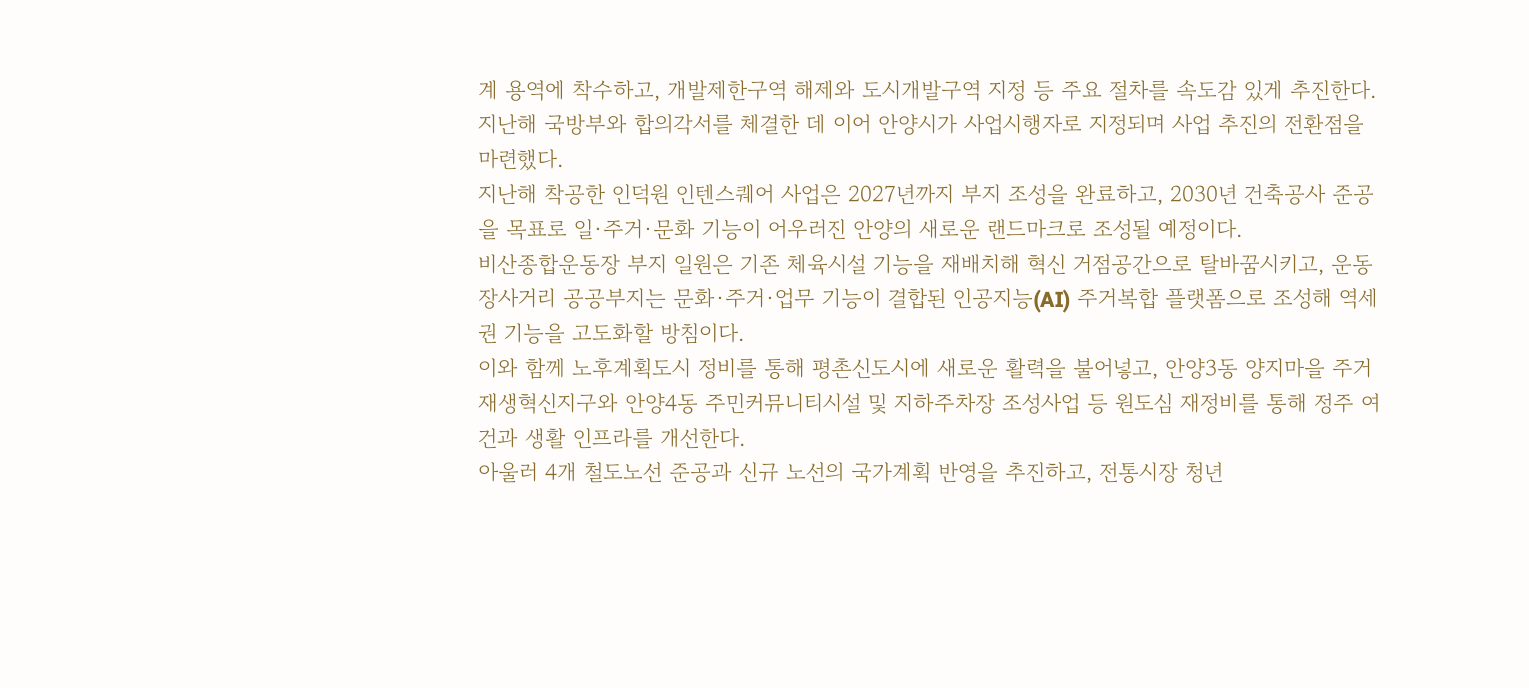계 용역에 착수하고, 개발제한구역 해제와 도시개발구역 지정 등 주요 절차를 속도감 있게 추진한다. 지난해 국방부와 합의각서를 체결한 데 이어 안양시가 사업시행자로 지정되며 사업 추진의 전환점을 마련했다.
지난해 착공한 인덕원 인텐스퀘어 사업은 2027년까지 부지 조성을 완료하고, 2030년 건축공사 준공을 목표로 일·주거·문화 기능이 어우러진 안양의 새로운 랜드마크로 조성될 예정이다.
비산종합운동장 부지 일원은 기존 체육시설 기능을 재배치해 혁신 거점공간으로 탈바꿈시키고, 운동장사거리 공공부지는 문화·주거·업무 기능이 결합된 인공지능(AI) 주거복합 플랫폼으로 조성해 역세권 기능을 고도화할 방침이다.
이와 함께 노후계획도시 정비를 통해 평촌신도시에 새로운 활력을 불어넣고, 안양3동 양지마을 주거재생혁신지구와 안양4동 주민커뮤니티시설 및 지하주차장 조성사업 등 원도심 재정비를 통해 정주 여건과 생활 인프라를 개선한다.
아울러 4개 철도노선 준공과 신규 노선의 국가계획 반영을 추진하고, 전통시장 청년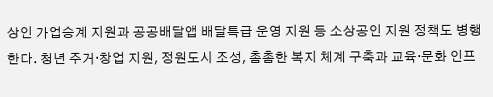상인 가업승계 지원과 공공배달앱 배달특급 운영 지원 등 소상공인 지원 정책도 병행한다. 청년 주거·창업 지원, 정원도시 조성, 촘촘한 복지 체계 구축과 교육·문화 인프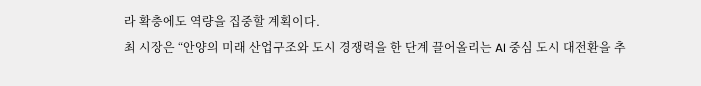라 확충에도 역량을 집중할 계획이다.
최 시장은 “안양의 미래 산업구조와 도시 경쟁력을 한 단계 끌어올리는 AI 중심 도시 대전환을 추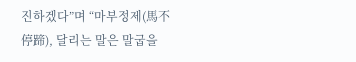진하겠다”며 “마부정제(馬不停蹄), 달리는 말은 말굽을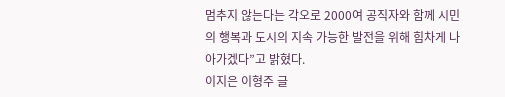멈추지 않는다는 각오로 2000여 공직자와 함께 시민의 행복과 도시의 지속 가능한 발전을 위해 힘차게 나아가겠다”고 밝혔다.
이지은 이형주 글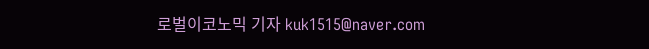로벌이코노믹 기자 kuk1515@naver.com